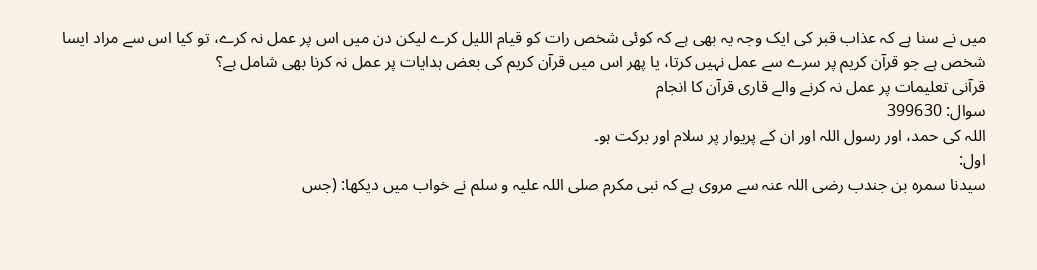میں نے سنا ہے کہ عذاب قبر کی ایک وجہ یہ بھی ہے کہ کوئی شخص رات کو قیام اللیل کرے لیکن دن میں اس پر عمل نہ کرے، تو کیا اس سے مراد ایسا شخص ہے جو قرآن کریم پر سرے سے عمل نہیں کرتا، یا پھر اس میں قرآن کریم کی بعض ہدایات پر عمل نہ کرنا بھی شامل ہے؟
قرآنی تعلیمات پر عمل نہ کرنے والے قاری قرآن کا انجام
سوال: 399630
اللہ کی حمد، اور رسول اللہ اور ان کے پریوار پر سلام اور برکت ہو۔
اول:
سیدنا سمرہ بن جندب رضی اللہ عنہ سے مروی ہے کہ نبی مکرم صلی اللہ علیہ و سلم نے خواب میں دیکھا: (جس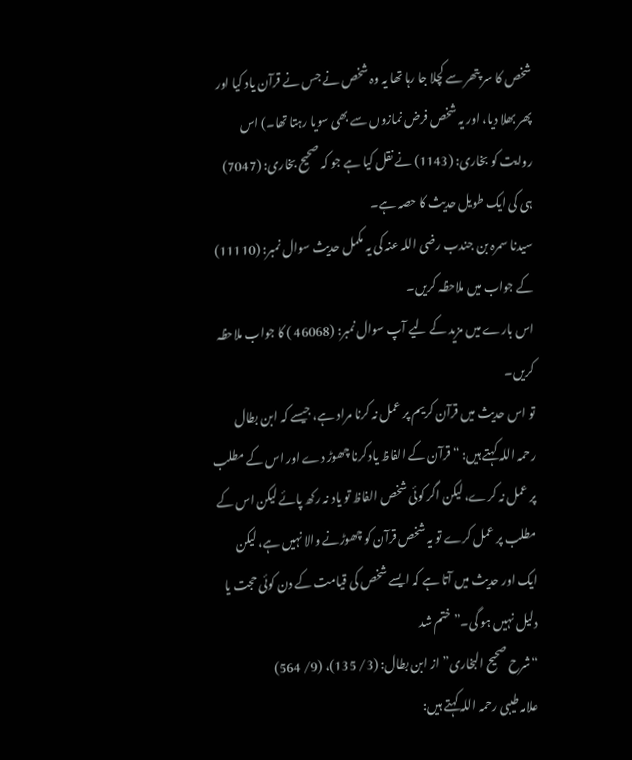شخص کا سر پتھر سے کچلا جا رہا تھا یہ وہ شخص نے جس نے قرآن یاد کیا اور پھر بھلا دیا، اور یہ شخص فرض نمازوں سے بھی سویا رہتا تھا۔) اس روایت کو بخاری: (1143) نے نقل کیا ہے جو کہ صحیح بخاری: (7047) ہی کی ایک طویل حدیث کا حصہ ہے۔
سیدنا سمرہ بن جندب رضی اللہ عنہ کی یہ مکمل حدیث سوال نمبر: (11110) کے جواب میں ملاحظہ کریں۔
اس بارے میں مزید کے لیے آپ سوال نمبر: (46068 ) کا جواب ملاحظہ کریں۔
تو اس حدیث میں قرآن کریم پر عمل نہ کرنا مراد ہے، جیسے کہ ابن بطال رحمہ اللہ کہتے ہیں: “قرآن کے الفاظ یاد کرنا چھوڑ دے اور اس کے مطلب پر عمل نہ کرے، لیکن اگر کوئی شخص الفاظ تو یاد نہ رکھ پائے لیکن اس کے مطلب پر عمل کرے تو یہ شخص قرآن کو چھوڑنے والا نہیں ہے، لیکن ایک اور حدیث میں آتا ہے کہ ایسے شخص کی قیامت کے دن کوئی حجت یا دلیل نہیں ہو گی۔” ختم شد
“شرح صحيح البخارى” از ابن بطال: (3/ 135)، (9/ 564)
علامہ طیبی رحمہ اللہ کہتے ہیں: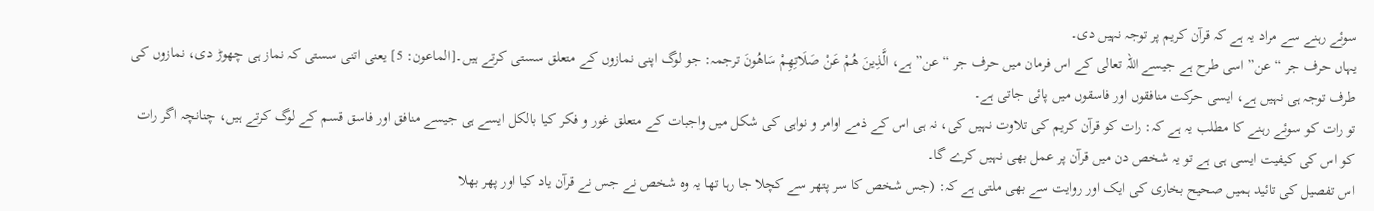سوئے رہنے سے مراد یہ ہے کہ قرآن کریم پر توجہ نہیں دی۔
یہاں حرف جر “عن” اسی طرح ہے جیسے اللہ تعالی کے اس فرمان میں حرف جر “عن” ہے، الَّذِينَ هُمْ عَنْ صَلَاتِهِمْ سَاهُونَ ترجمہ: جو لوگ اپنی نمازوں کے متعلق سستی کرتے ہیں۔[الماعون: 5] یعنی اتنی سستی کہ نماز ہی چھوڑ دی، نمازوں کی طرف توجہ ہی نہیں ہے، ایسی حرکت منافقوں اور فاسقوں میں پائی جاتی ہے۔
تو رات کو سوئے رہنے کا مطلب یہ ہے کہ: رات کو قرآن کریم کی تلاوت نہیں کی، نہ ہی اس کے ذمے اوامر و نواہی کی شکل میں واجبات کے متعلق غور و فکر کیا بالکل ایسے ہی جیسے منافق اور فاسق قسم کے لوگ کرتے ہیں، چنانچہ اگر رات کو اس کی کیفیت ایسی ہی ہے تو یہ شخص دن میں قرآن پر عمل بھی نہیں کرے گا۔
اس تفصیل کی تائید ہمیں صحیح بخاری کی ایک اور روایت سے بھی ملتی ہے کہ: (جس شخص کا سر پتھر سے کچلا جا رہا تھا یہ وہ شخص نے جس نے قرآن یاد کیا اور پھر بھلا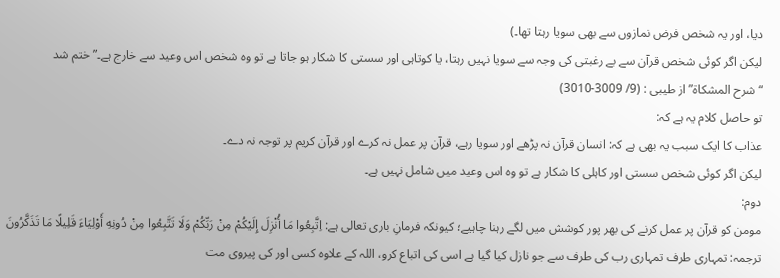دیا، اور یہ شخص فرض نمازوں سے بھی سویا رہتا تھا۔)
لیکن اگر کوئی شخص قرآن سے بے رغبتی کی وجہ سے سویا نہیں رہتا، یا کوتاہی اور سستی کا شکار ہو جاتا ہے تو وہ شخص اس وعید سے خارج ہے۔” ختم شد
“شرح المشكاة” از طیبی : (9/ 3009-3010)
تو حاصل کلام یہ ہے کہ:
عذاب کا ایک سبب یہ بھی ہے کہ: انسان قرآن نہ پڑھے اور سویا رہے، قرآن پر عمل نہ کرے اور قرآن کریم پر توجہ نہ دے۔
لیکن اگر کوئی شخص سستی اور کاہلی کا شکار ہے تو وہ اس وعید میں شامل نہیں ہے۔
دوم:
مومن کو قرآن پر عمل کرنے کی بھر پور کوشش میں لگے رہنا چاہیے؛ کیونکہ فرمانِ باری تعالی ہے: اِتَّبِعُوا مَا أُنْزِلَ إِلَيْكُمْ مِنْ رَبِّكُمْ وَلَا تَتَّبِعُوا مِنْ دُونِهِ أَوْلِيَاءَ قَلِيلًا مَا تَذَكَّرُونَ
ترجمہ: تمہاری طرف تمہاری رب کی طرف سے جو نازل کیا گیا ہے اسی کی اتباع کرو، اللہ کے علاوہ کسی اور کی پیروی مت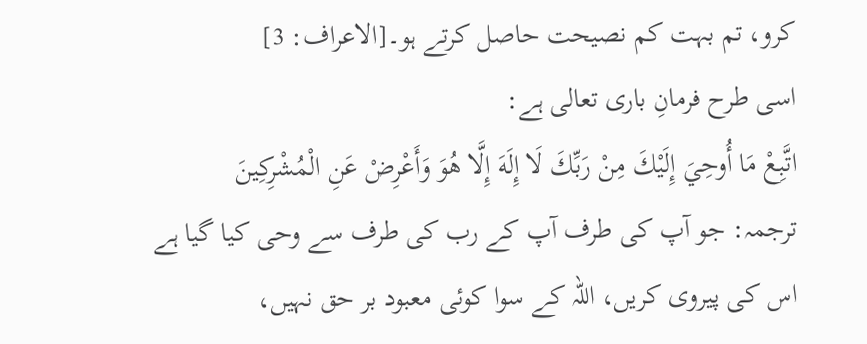کرو، تم بہت کم نصیحت حاصل کرتے ہو۔[الاعراف: 3]
اسی طرح فرمانِ باری تعالی ہے:
اتَّبِعْ مَا أُوحِيَ إِلَيْكَ مِنْ رَبِّكَ لَا إِلَهَ إِلَّا هُوَ وَأَعْرِضْ عَنِ الْمُشْرِكِينَ
ترجمہ: جو آپ کی طرف آپ کے رب کی طرف سے وحی کیا گیا ہے اس کی پیروی کریں، اللہ کے سوا کوئی معبود بر حق نہیں،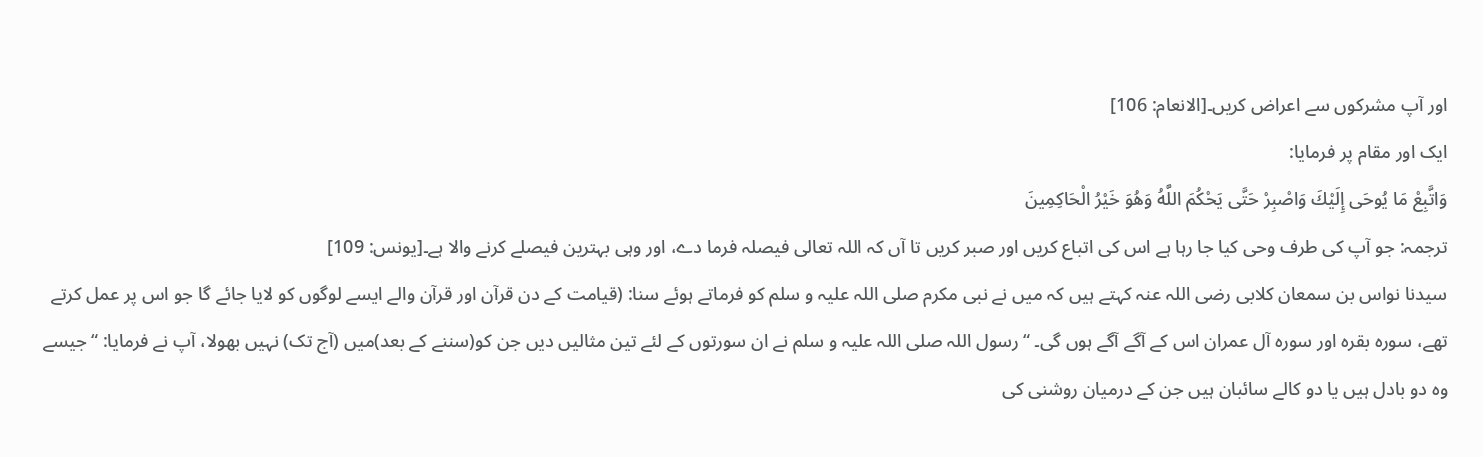اور آپ مشرکوں سے اعراض کریں۔[الانعام: 106]
ایک اور مقام پر فرمایا:
وَاتَّبِعْ مَا يُوحَى إِلَيْكَ وَاصْبِرْ حَتَّى يَحْكُمَ اللَّهُ وَهُوَ خَيْرُ الْحَاكِمِينَ
ترجمہ: جو آپ کی طرف وحی کیا جا رہا ہے اس کی اتباع کریں اور صبر کریں تا آں کہ اللہ تعالی فیصلہ فرما دے، اور وہی بہترین فیصلے کرنے والا ہے۔[یونس: 109]
سیدنا نواس بن سمعان کلابی رضی اللہ عنہ کہتے ہیں کہ میں نے نبی مکرم صلی اللہ علیہ و سلم کو فرماتے ہوئے سنا: (قیامت کے دن قرآن اور قرآن والے ایسے لوگوں کو لایا جائے گا جو اس پر عمل کرتے تھے، سورہ بقرہ اور سورہ آل عمران اس کے آگے آگے ہوں گی۔ “رسول اللہ صلی اللہ علیہ و سلم نے ان سورتوں کے لئے تین مثالیں دیں جن کو(سننے کے بعد)میں (آج تک) نہیں بھولا، آپ نے فرمایا: “جیسے وہ دو بادل ہیں یا دو کالے سائبان ہیں جن کے درمیان روشنی کی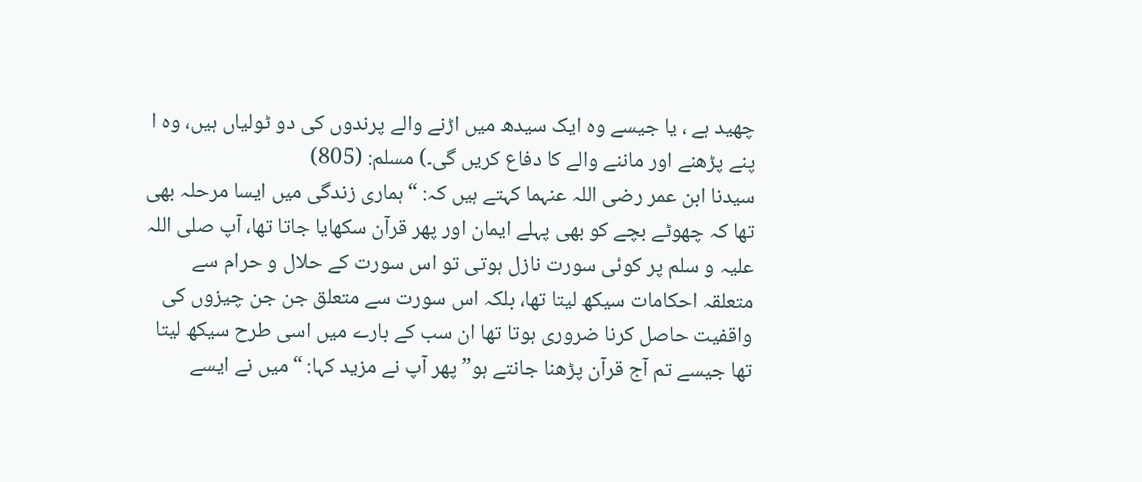چھید ہے ، یا جیسے وہ ایک سیدھ میں اڑنے والے پرندوں کی دو ٹولیاں ہیں، وہ ا پنے پڑھنے اور ماننے والے کا دفاع کریں گی۔) مسلم: (805)
سیدنا ابن عمر رضی اللہ عنہما کہتے ہیں کہ: “ہماری زندگی میں ایسا مرحلہ بھی تھا کہ چھوٹے بچے کو بھی پہلے ایمان اور پھر قرآن سکھایا جاتا تھا، آپ صلی اللہ علیہ و سلم پر کوئی سورت نازل ہوتی تو اس سورت کے حلال و حرام سے متعلقہ احکامات سیکھ لیتا تھا، بلکہ اس سورت سے متعلق جن جن چیزوں کی واقفیت حاصل کرنا ضروری ہوتا تھا ان سب کے بارے میں اسی طرح سیکھ لیتا تھا جیسے تم آج قرآن پڑھنا جانتے ہو” پھر آپ نے مزید کہا: “میں نے ایسے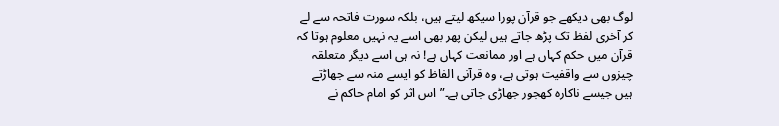لوگ بھی دیکھے جو قرآن پورا سیکھ لیتے ہیں، بلکہ سورت فاتحہ سے لے کر آخری لفظ تک پڑھ جاتے ہیں لیکن پھر بھی اسے یہ نہیں معلوم ہوتا کہ قرآن میں حکم کہاں ہے اور ممانعت کہاں ہے! نہ ہی اسے دیگر متعلقہ چیزوں سے واقفیت ہوتی ہے، وہ قرآنی الفاظ کو ایسے منہ سے جھاڑتے ہیں جیسے ناکارہ کھجور جھاڑی جاتی ہے۔” اس اثر کو امام حاکم نے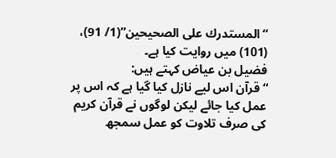“المستدرك على الصحيحين”(1/ 91)، (101) میں روایت کیا ہے۔
فضیل بن عیاض کہتے ہیں:
“قرآن اس لیے نازل کیا گیا ہے کہ اس پر عمل کیا جائے لیکن لوگوں نے قرآن کریم کی صرف تلاوت کو عمل سمجھ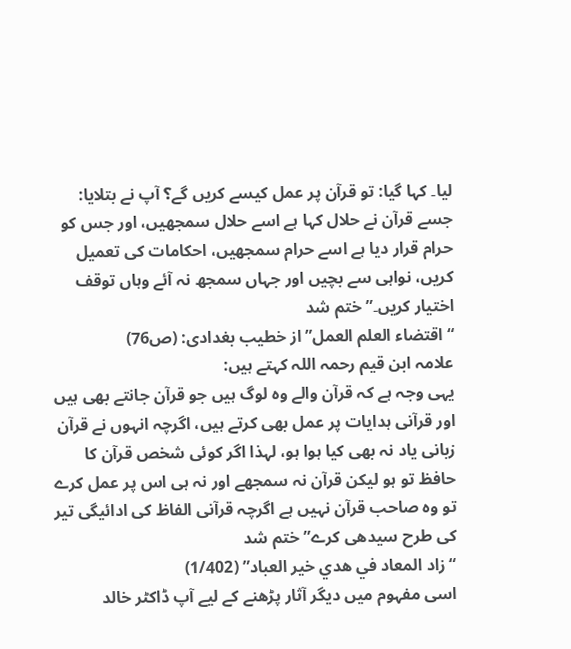لیا۔ کہا گیا: تو قرآن پر عمل کیسے کریں گے؟ آپ نے بتلایا: جسے قرآن نے حلال کہا ہے اسے حلال سمجھیں، اور جس کو حرام قرار دیا ہے اسے حرام سمجھیں، احکامات کی تعمیل کریں، نواہی سے بچیں اور جہاں سمجھ نہ آئے وہاں توقف اختیار کریں۔” ختم شد
“اقتضاء العلم العمل” از خطیب بغدادی: (ص76)
علامہ ابن قیم رحمہ اللہ کہتے ہیں:
یہی وجہ ہے کہ قرآن والے وہ لوگ ہیں جو قرآن جانتے بھی ہیں اور قرآنی ہدایات پر عمل بھی کرتے ہیں، اگرچہ انہوں نے قرآن زبانی یاد نہ بھی کیا ہوا ہو، لہذا اگر کوئی شخص قرآن کا حافظ تو ہو لیکن قرآن نہ سمجھے اور نہ ہی اس پر عمل کرے تو وہ صاحب قرآن نہیں ہے اگرچہ قرآنی الفاظ کی ادائیگی تیر کی طرح سیدھی کرے” ختم شد
“زاد المعاد في هدي خير العباد” (1/402)
اسی مفہوم میں دیگر آثار پڑھنے کے لیے آپ ڈاکٹر خالد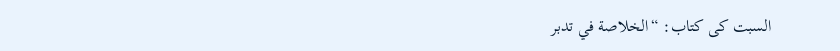السبت کی کتاب: “الخلاصة في تدبر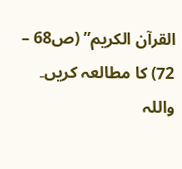القرآن الكريم” (ص68 – 72) کا مطالعہ کریں۔
واللہ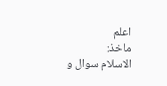اعلم
ماخذ:
الاسلام سوال و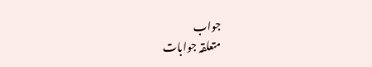جواب
متعلقہ جوابات